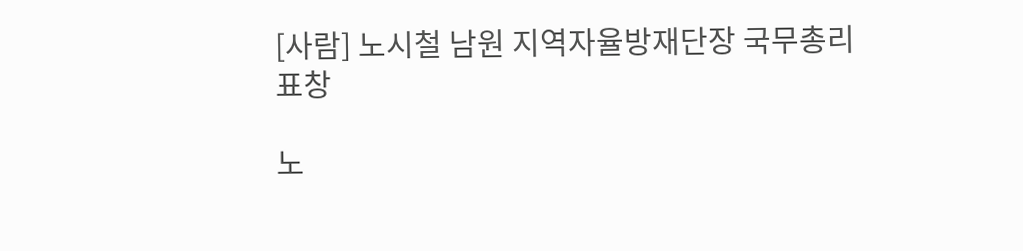[사람] 노시철 남원 지역자율방재단장 국무총리 표창

노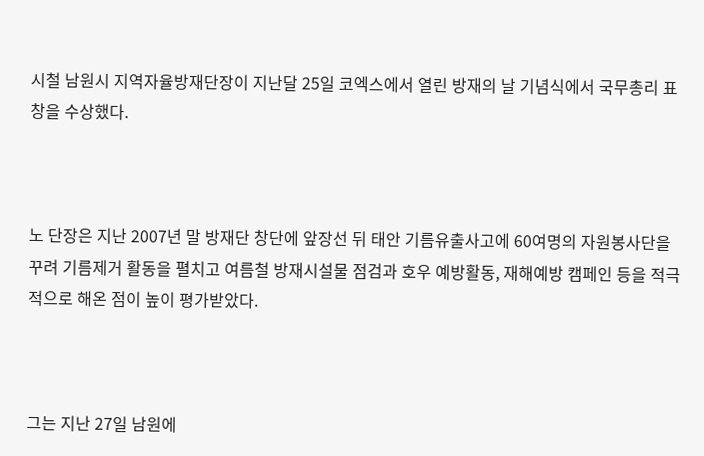시철 남원시 지역자율방재단장이 지난달 25일 코엑스에서 열린 방재의 날 기념식에서 국무총리 표창을 수상했다.



노 단장은 지난 2007년 말 방재단 창단에 앞장선 뒤 태안 기름유출사고에 60여명의 자원봉사단을 꾸려 기름제거 활동을 펼치고 여름철 방재시설물 점검과 호우 예방활동, 재해예방 캠페인 등을 적극적으로 해온 점이 높이 평가받았다.



그는 지난 27일 남원에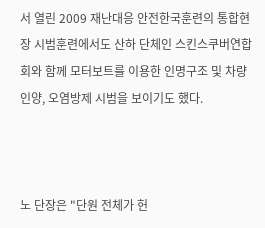서 열린 2009 재난대응 안전한국훈련의 통합현장 시범훈련에서도 산하 단체인 스킨스쿠버연합회와 함께 모터보트를 이용한 인명구조 및 차량인양, 오염방제 시범을 보이기도 했다.



노 단장은 "단원 전체가 헌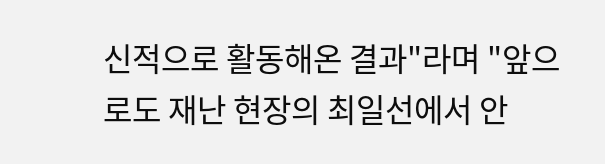신적으로 활동해온 결과"라며 "앞으로도 재난 현장의 최일선에서 안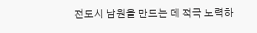전도시 남원을 만드는 데 적극 노력하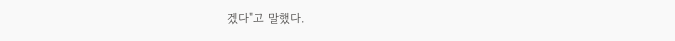겠다"고 말했다.